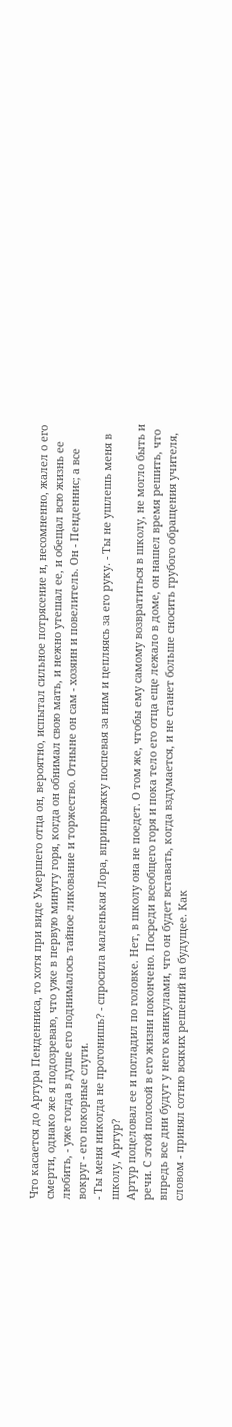Что касается до Артура Пенденниса, то хотя при виде Умершего отца он, вероятно, испытал сильное потрясение и, несомненно, жалел о его смерти, однако же я подозреваю, что уже в первую минуту горя, когда он обнимал свою мать, и нежно утешал ее, и обещал всю жизнь ее любить, - уже тогда в душе его поднималось тайное ликование и торжество. Отныне он сам - хозяин и повелитель. Он - Пенденнис; а все вокруг - его покорные слуги.
- Ты меня никогда не прогонишь? - спросила маленькая Лора, вприпрыжку поспевая за ним и цепляясь за его руку. - Ты не ушлешь меня в школу, Артур?
Артур поцеловал ее и погладил по головке. Нет, в школу она не поедет. О том же, чтобы ему самому возвратиться в школу, не могло быть и речи. С этой полосой в его жизни покончено. Посреди всеобщего горя и пока тело его отца еще лежало в доме, он нашел время решить, что впредь все дни будут у него каникулами, что он будет вставать, когда вздумается, и не станет больше сносить грубого обращения учителя, словом - принял сотню всяких решений на будущее. Как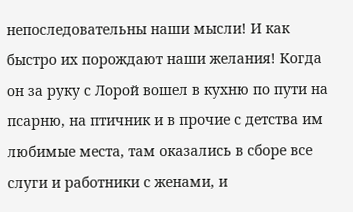непоследовательны наши мысли! И как быстро их порождают наши желания! Когда он за руку с Лорой вошел в кухню по пути на псарню, на птичник и в прочие с детства им любимые места, там оказались в сборе все слуги и работники с женами, и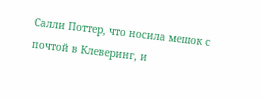Салли Поттер, что носила мешок с почтой в Клеверинг, и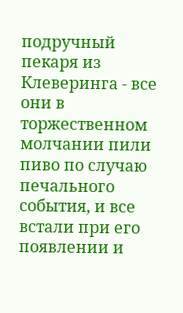подручный пекаря из Клеверинга - все они в торжественном молчании пили пиво по случаю печального события, и все встали при его появлении и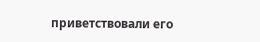приветствовали его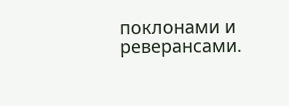поклонами и реверансами.